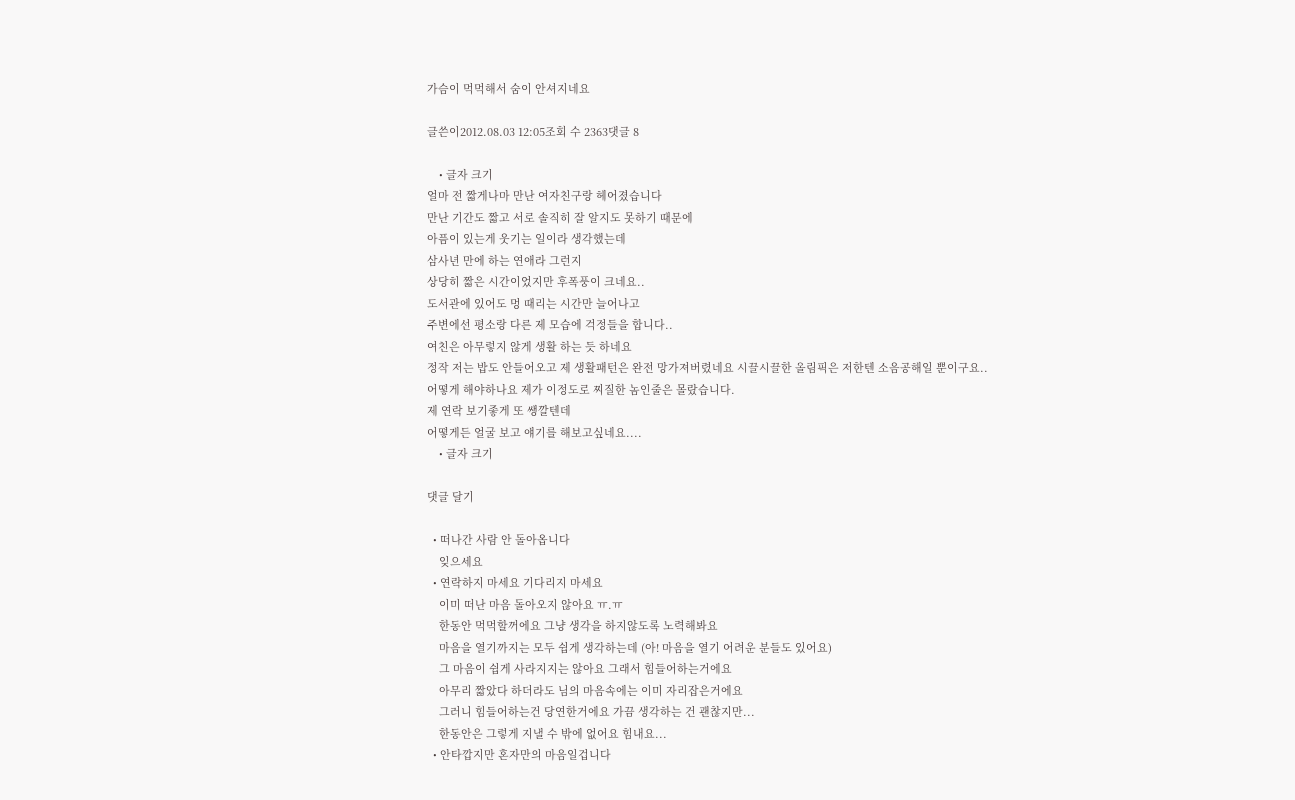가슴이 먹먹해서 숨이 안셔지네요

글쓴이2012.08.03 12:05조회 수 2363댓글 8

    • 글자 크기
얼마 전 짧게나마 만난 여자친구랑 헤어졌습니다
만난 기간도 짧고 서로 솔직히 잘 알지도 못하기 때문에
아픔이 있는게 웃기는 일이라 생각했는데
삼사년 만에 하는 연애라 그런지
상당히 짧은 시간이었지만 후폭풍이 크네요..
도서관에 있어도 멍 때리는 시간만 늘어나고
주변에선 평소랑 다른 제 모습에 걱정들을 합니다..
여친은 아무렇지 않게 생활 하는 듯 하네요
정작 저는 밥도 안들어오고 제 생활패턴은 완전 망가져버렸네요 시끌시끌한 올림픽은 저한텐 소음공해일 뿐이구요..
어떻게 해야하나요 제가 이정도로 찌질한 놈인줄은 몰랐습니다.
제 연락 보기좋게 또 쌩깔텐데
어떻게든 얼굴 보고 얘기를 해보고싶네요....
    • 글자 크기

댓글 달기

  • 떠나간 사람 안 돌아옵니다
    잊으세요
  • 연락하지 마세요 기다리지 마세요
    이미 떠난 마음 돌아오지 않아요 ㅠ.ㅠ
    한동안 먹먹할꺼에요 그냥 생각을 하지않도록 노력해봐요
    마음을 열기까지는 모두 쉽게 생각하는데 (아! 마음을 열기 어려운 분들도 있어요)
    그 마음이 쉽게 사라지지는 않아요 그래서 힘들어하는거에요
    아무리 짧았다 하더라도 님의 마음속에는 이미 자리잡은거에요
    그러니 힘들어하는건 당연한거에요 가끔 생각하는 건 괜찮지만...
    한동안은 그렇게 지낼 수 밖에 없어요 힘내요...
  • 안타깝지만 혼자만의 마음일겁니다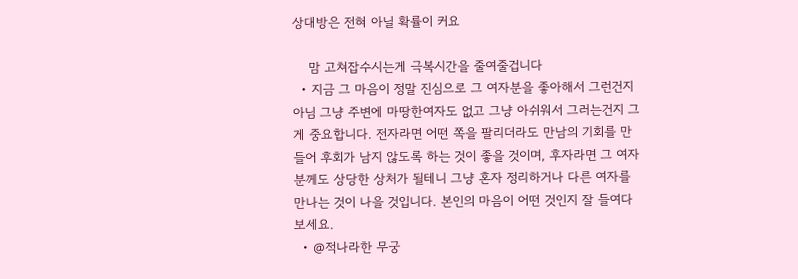상대방은 전혀 아닐 확률이 커요

    맘 고쳐잡수시는게 극복시간을 줄여줄겁니다
  • 지금 그 마음이 정말 진심으로 그 여자분을 좋아해서 그런건지 아님 그냥 주변에 마땅한여자도 없고 그냥 아쉬워서 그러는건지 그게 중요합니다. 전자라면 어떤 쪽을 팔리더라도 만남의 기회를 만들어 후회가 남지 않도록 하는 것이 좋을 것이며, 후자라면 그 여자분께도 상당한 상처가 될테니 그냥 혼자 정리하거나 다른 여자를 만나는 것이 나을 것입니다. 본인의 마음이 어떤 것인지 잘 들여다보세요.
  • @적나라한 무궁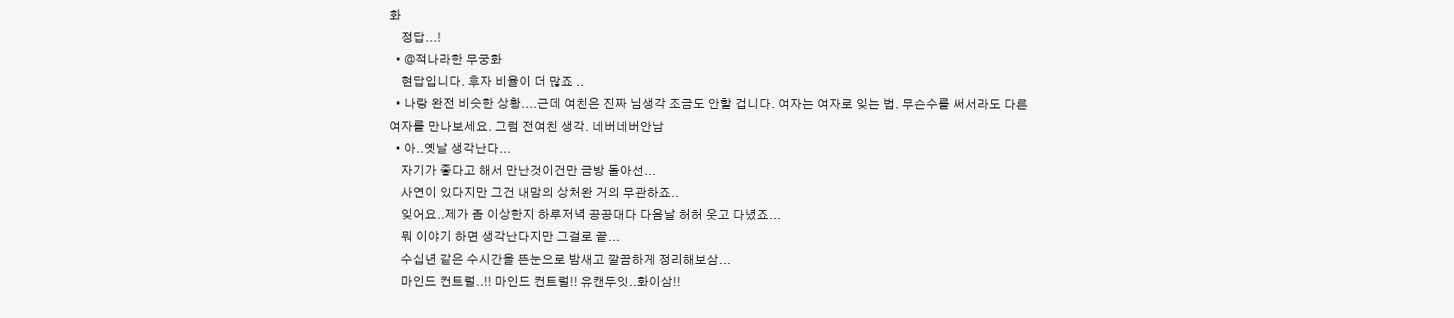화
    정답...!
  • @적나라한 무궁화
    현답입니다. 후자 비율이 더 많죠 ..
  • 나랑 완전 비슷한 상황....근데 여친은 진짜 님생각 조금도 안할 겁니다. 여자는 여자로 잊는 법. 무슨수를 써서라도 다른여자를 만나보세요. 그럼 전여친 생각. 네버네버안남
  • 아..옛날 생각난다...
    자기가 좋다고 해서 만난것이건만 금방 돌아선...
    사연이 있다지만 그건 내맘의 상처완 거의 무관하죠..
    잊어요..제가 좀 이상한지 하루저녁 끙끙대다 다음날 허허 웃고 다녔죠...
    뭐 이야기 하면 생각난다지만 그걸로 끝...
    수십년 같은 수시간을 뜬눈으로 밤새고 깔끔하게 정리해보삼...
    마인드 컨트럴..!! 마인드 컨트럴!! 유캔두잇..화이삼!!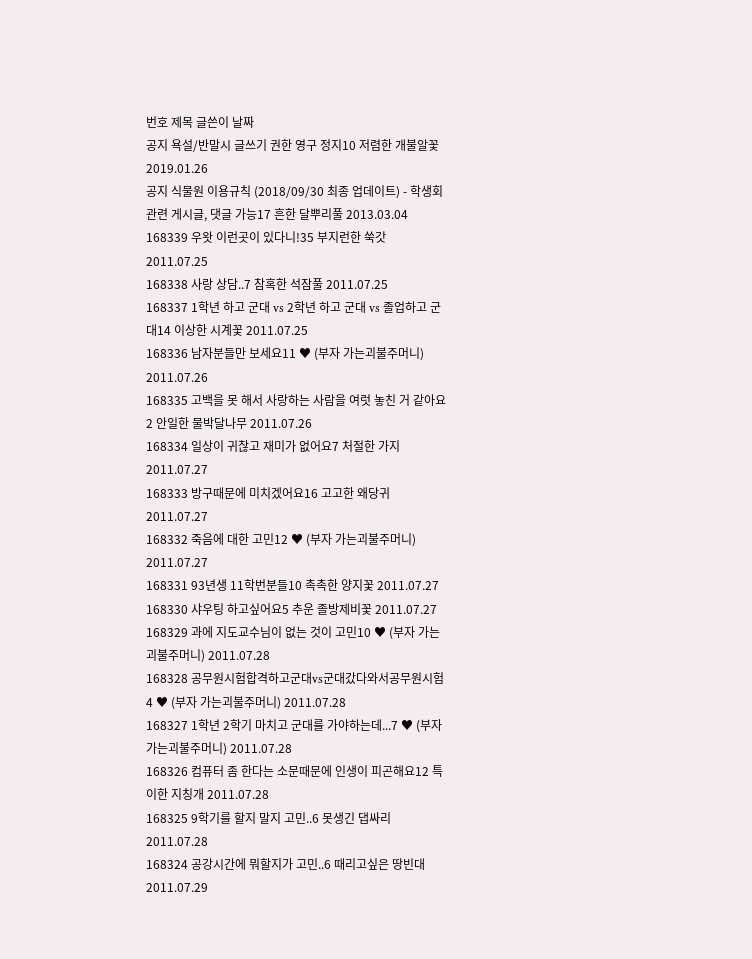번호 제목 글쓴이 날짜
공지 욕설/반말시 글쓰기 권한 영구 정지10 저렴한 개불알꽃 2019.01.26
공지 식물원 이용규칙 (2018/09/30 최종 업데이트) - 학생회 관련 게시글, 댓글 가능17 흔한 달뿌리풀 2013.03.04
168339 우왓 이런곳이 있다니!35 부지런한 쑥갓 2011.07.25
168338 사랑 상담..7 참혹한 석잠풀 2011.07.25
168337 1학년 하고 군대 vs 2학년 하고 군대 vs 졸업하고 군대14 이상한 시계꽃 2011.07.25
168336 남자분들만 보세요11 ♥ (부자 가는괴불주머니) 2011.07.26
168335 고백을 못 해서 사랑하는 사람을 여럿 놓친 거 같아요2 안일한 물박달나무 2011.07.26
168334 일상이 귀찮고 재미가 없어요7 처절한 가지 2011.07.27
168333 방구때문에 미치겠어요16 고고한 왜당귀 2011.07.27
168332 죽음에 대한 고민12 ♥ (부자 가는괴불주머니) 2011.07.27
168331 93년생 11학번분들10 촉촉한 양지꽃 2011.07.27
168330 샤우팅 하고싶어요5 추운 졸방제비꽃 2011.07.27
168329 과에 지도교수님이 없는 것이 고민10 ♥ (부자 가는괴불주머니) 2011.07.28
168328 공무원시험합격하고군대vs군대갔다와서공무원시험4 ♥ (부자 가는괴불주머니) 2011.07.28
168327 1학년 2학기 마치고 군대를 가야하는데...7 ♥ (부자 가는괴불주머니) 2011.07.28
168326 컴퓨터 좀 한다는 소문때문에 인생이 피곤해요12 특이한 지칭개 2011.07.28
168325 9학기를 할지 말지 고민..6 못생긴 댑싸리 2011.07.28
168324 공강시간에 뭐할지가 고민..6 때리고싶은 땅빈대 2011.07.29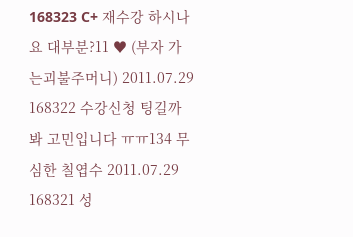168323 C+ 재수강 하시나요 대부분?11 ♥ (부자 가는괴불주머니) 2011.07.29
168322 수강신청 팅길까봐 고민입니다 ㅠㅠ134 무심한 칠엽수 2011.07.29
168321 성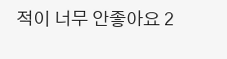적이 너무 안좋아요 2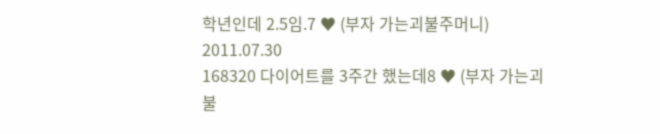학년인데 2.5임.7 ♥ (부자 가는괴불주머니) 2011.07.30
168320 다이어트를 3주간 했는데8 ♥ (부자 가는괴불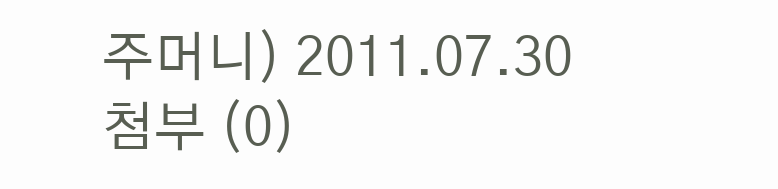주머니) 2011.07.30
첨부 (0)